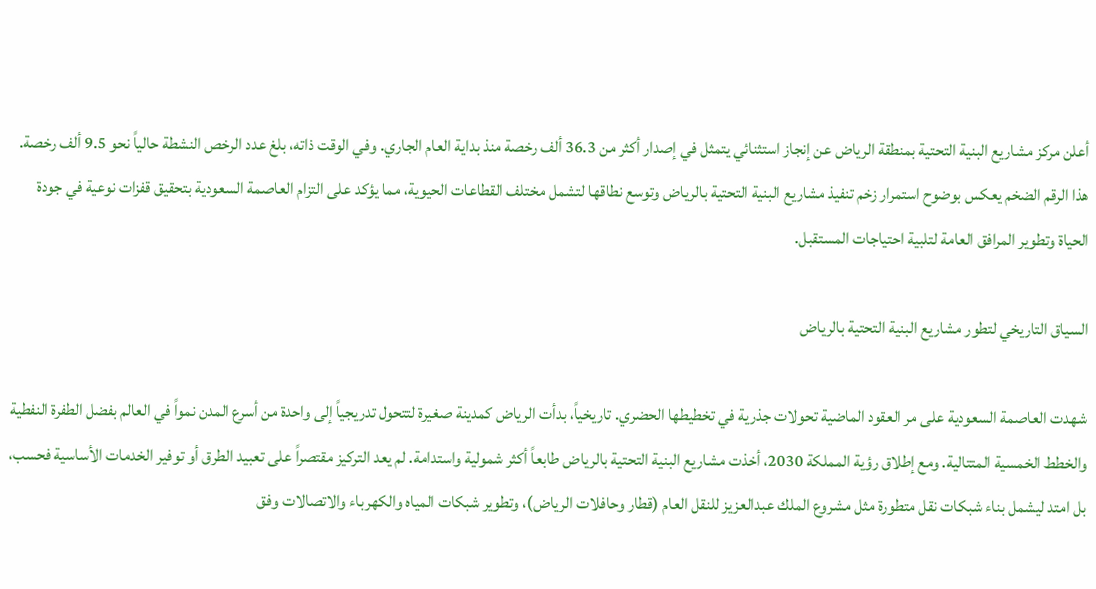أعلن مركز مشاريع البنية التحتية بمنطقة الرياض عن إنجاز استثنائي يتمثل في إصدار أكثر من 36.3 ألف رخصة منذ بداية العام الجاري. وفي الوقت ذاته، بلغ عدد الرخص النشطة حالياً نحو 9.5 ألف رخصة. هذا الرقم الضخم يعكس بوضوح استمرار زخم تنفيذ مشاريع البنية التحتية بالرياض وتوسع نطاقها لتشمل مختلف القطاعات الحيوية، مما يؤكد على التزام العاصمة السعودية بتحقيق قفزات نوعية في جودة الحياة وتطوير المرافق العامة لتلبية احتياجات المستقبل.

السياق التاريخي لتطور مشاريع البنية التحتية بالرياض

شهدت العاصمة السعودية على مر العقود الماضية تحولات جذرية في تخطيطها الحضري. تاريخياً، بدأت الرياض كمدينة صغيرة لتتحول تدريجياً إلى واحدة من أسرع المدن نمواً في العالم بفضل الطفرة النفطية والخطط الخمسية المتتالية. ومع إطلاق رؤية المملكة 2030، أخذت مشاريع البنية التحتية بالرياض طابعاً أكثر شمولية واستدامة. لم يعد التركيز مقتصراً على تعبيد الطرق أو توفير الخدمات الأساسية فحسب، بل امتد ليشمل بناء شبكات نقل متطورة مثل مشروع الملك عبدالعزيز للنقل العام (قطار وحافلات الرياض)، وتطوير شبكات المياه والكهرباء والاتصالات وفق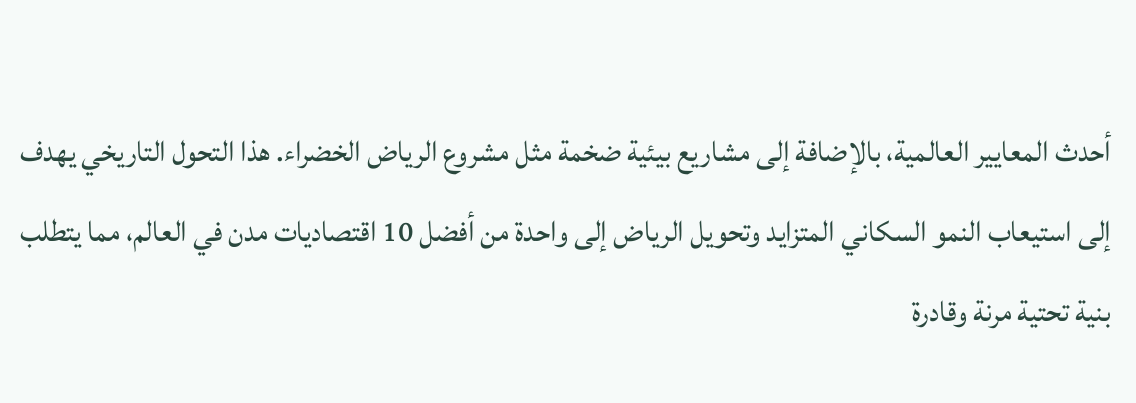أحدث المعايير العالمية، بالإضافة إلى مشاريع بيئية ضخمة مثل مشروع الرياض الخضراء. هذا التحول التاريخي يهدف إلى استيعاب النمو السكاني المتزايد وتحويل الرياض إلى واحدة من أفضل 10 اقتصاديات مدن في العالم، مما يتطلب بنية تحتية مرنة وقادرة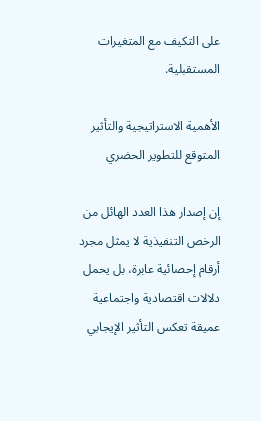على التكيف مع المتغيرات المستقبلية.

الأهمية الاستراتيجية والتأثير المتوقع للتطوير الحضري

إن إصدار هذا العدد الهائل من الرخص التنفيذية لا يمثل مجرد أرقام إحصائية عابرة، بل يحمل دلالات اقتصادية واجتماعية عميقة تعكس التأثير الإيجابي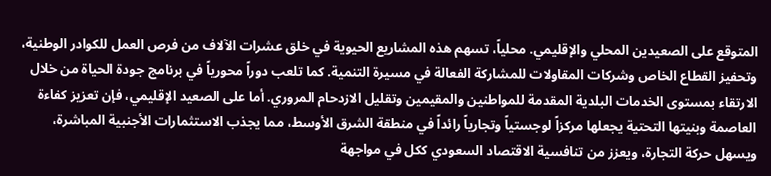المتوقع على الصعيدين المحلي والإقليمي. محلياً، تسهم هذه المشاريع الحيوية في خلق عشرات الآلاف من فرص العمل للكوادر الوطنية، وتحفيز القطاع الخاص وشركات المقاولات للمشاركة الفعالة في مسيرة التنمية. كما تلعب دوراً محورياً في برنامج جودة الحياة من خلال الارتقاء بمستوى الخدمات البلدية المقدمة للمواطنين والمقيمين وتقليل الازدحام المروري. أما على الصعيد الإقليمي، فإن تعزيز كفاءة العاصمة وبنيتها التحتية يجعلها مركزاً لوجستياً وتجارياً رائداً في منطقة الشرق الأوسط، مما يجذب الاستثمارات الأجنبية المباشرة، ويسهل حركة التجارة، ويعزز من تنافسية الاقتصاد السعودي ككل في مواجهة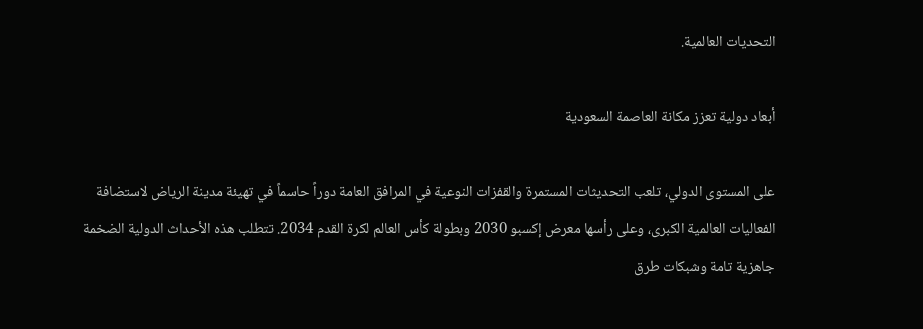التحديات العالمية.

أبعاد دولية تعزز مكانة العاصمة السعودية

على المستوى الدولي، تلعب التحديثات المستمرة والقفزات النوعية في المرافق العامة دوراً حاسماً في تهيئة مدينة الرياض لاستضافة الفعاليات العالمية الكبرى، وعلى رأسها معرض إكسبو 2030 وبطولة كأس العالم لكرة القدم 2034. تتطلب هذه الأحداث الدولية الضخمة جاهزية تامة وشبكات طرق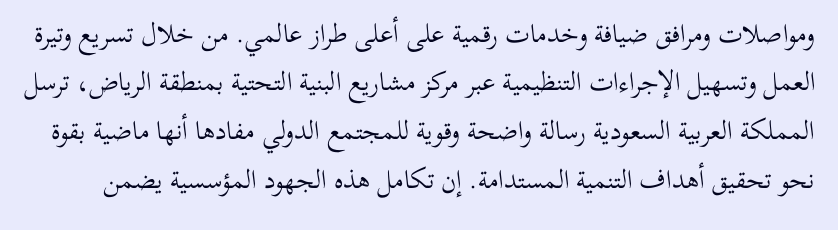ومواصلات ومرافق ضيافة وخدمات رقمية على أعلى طراز عالمي. من خلال تسريع وتيرة العمل وتسهيل الإجراءات التنظيمية عبر مركز مشاريع البنية التحتية بمنطقة الرياض، ترسل المملكة العربية السعودية رسالة واضحة وقوية للمجتمع الدولي مفادها أنها ماضية بقوة نحو تحقيق أهداف التنمية المستدامة. إن تكامل هذه الجهود المؤسسية يضمن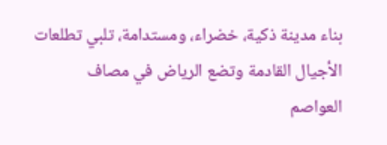بناء مدينة ذكية، خضراء، ومستدامة، تلبي تطلعات الأجيال القادمة وتضع الرياض في مصاف العواصم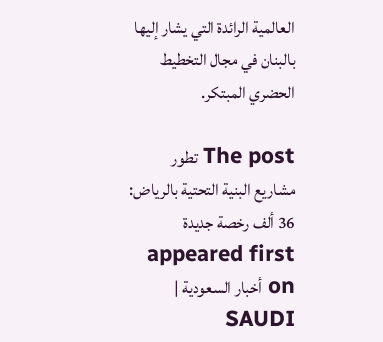العالمية الرائدة التي يشار إليها بالبنان في مجال التخطيط الحضري المبتكر.

The post تطور مشاريع البنية التحتية بالرياض: 36 ألف رخصة جديدة appeared first on أخبار السعودية | SAUDI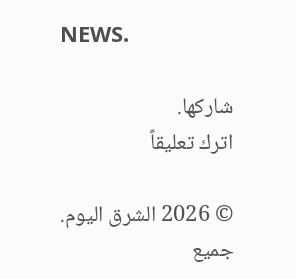NEWS.

شاركها.
اترك تعليقاً

© 2026 الشرق اليوم. جميع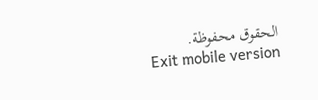الحقوق محفوظة.
Exit mobile version